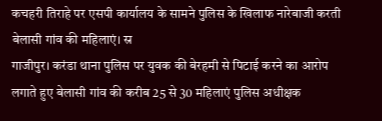कचहरी तिराहे पर एसपी कार्यालय के सामने पुलिस के खिलाफ नारेबाजी करती बेलासी गांव की महिलाएं। स्र
गाजीपुर। करंडा थाना पुलिस पर युवक की बेरहमी से पिटाई करने का आरोप लगाते हुए बेलासी गांव की करीब 25 से 30 महिलाएं पुलिस अधीक्षक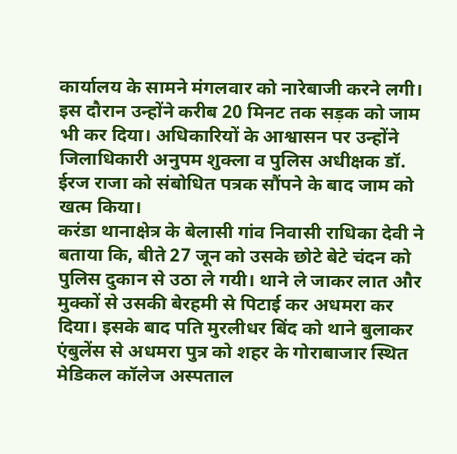कार्यालय के सामने मंगलवार को नारेबाजी करने लगी। इस दौरान उन्होंने करीब 20 मिनट तक सड़क को जाम भी कर दिया। अधिकारियों के आश्वासन पर उन्होंने जिलाधिकारी अनुपम शुक्ला व पुलिस अधीक्षक डॉ. ईरज राजा को संबोधित पत्रक सौंपने के बाद जाम को खत्म किया।
करंडा थानाक्षेत्र के बेलासी गांव निवासी राधिका देवी ने बताया कि, बीते 27 जून को उसके छोटे बेटे चंदन को पुलिस दुकान से उठा ले गयी। थाने ले जाकर लात और मुक्कों से उसकी बेरहमी से पिटाई कर अधमरा कर दिया। इसके बाद पति मुरलीधर बिंद को थाने बुलाकर एंबुलेंस से अधमरा पुत्र को शहर के गोराबाजार स्थित मेडिकल कॉलेज अस्पताल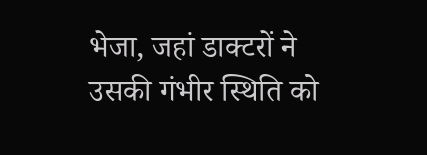भेजा, जहां डाक्टरों ने उसकी गंभीर स्थिति को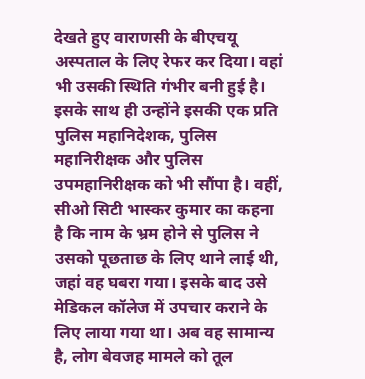देखते हुए वाराणसी के बीएचयू अस्पताल के लिए रेफर कर दिया। वहां भी उसकी स्थिति गंभीर बनी हुई है। इसके साथ ही उन्होंने इसकी एक प्रति पुलिस महानिदेशक, पुलिस महानिरीक्षक और पुलिस उपमहानिरीक्षक को भी सौंपा है। वहीं, सीओ सिटी भास्कर कुमार का कहना है कि नाम के भ्रम होने से पुलिस ने उसको पूछताछ के लिए थाने लाई थी, जहां वह घबरा गया। इसके बाद उसे मेडिकल कॉलेज में उपचार कराने के लिए लाया गया था। अब वह सामान्य है, लोग बेवजह मामले को तूल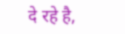दे रहे है,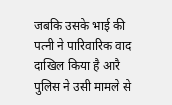जबकि उसके भाई की पत्नी ने पारिवारिक वाद दाखिल किया है आरै पुलिस ने उसी मामले से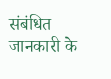संबंधित जानकारी के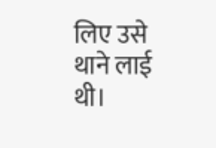लिए उसे थाने लाई थी।